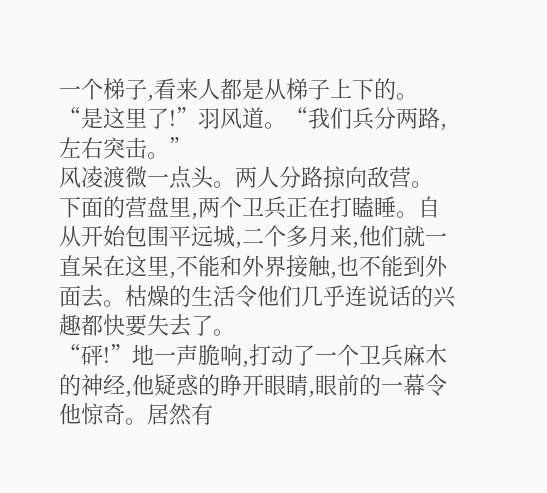一个梯子,看来人都是从梯子上下的。
“是这里了!”羽风道。“我们兵分两路,左右突击。”
风凌渡微一点头。两人分路掠向敌营。
下面的营盘里,两个卫兵正在打瞌睡。自从开始包围平远城,二个多月来,他们就一直呆在这里,不能和外界接触,也不能到外面去。枯燥的生活令他们几乎连说话的兴趣都快要失去了。
“砰!”地一声脆响,打动了一个卫兵麻木的神经,他疑惑的睁开眼睛,眼前的一幕令他惊奇。居然有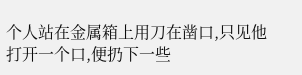个人站在金属箱上用刀在凿口,只见他打开一个口,便扔下一些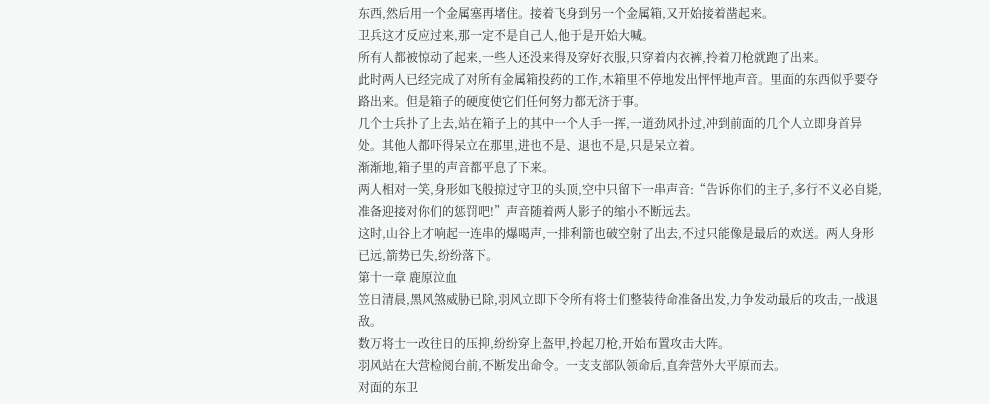东西,然后用一个金属塞再堵住。接着飞身到另一个金属箱,又开始接着凿起来。
卫兵这才反应过来,那一定不是自己人,他于是开始大喊。
所有人都被惊动了起来,一些人还没来得及穿好衣服,只穿着内衣裤,拎着刀枪就跑了出来。
此时两人已经完成了对所有金属箱投药的工作,木箱里不停地发出怦怦地声音。里面的东西似乎要夺路出来。但是箱子的硬度使它们任何努力都无济于事。
几个士兵扑了上去,站在箱子上的其中一个人手一挥,一道劲风扑过,冲到前面的几个人立即身首异处。其他人都吓得呆立在那里,进也不是、退也不是,只是呆立着。
渐渐地,箱子里的声音都平息了下来。
两人相对一笑,身形如飞般掠过守卫的头顶,空中只留下一串声音:“告诉你们的主子,多行不义必自毙,准备迎接对你们的惩罚吧!”声音随着两人影子的缩小不断远去。
这时,山谷上才响起一连串的爆喝声,一排利箭也破空射了出去,不过只能像是最后的欢送。两人身形已远,箭势已失,纷纷落下。
第十一章 鹿原泣血
笠日清晨,黑风煞威胁已除,羽风立即下令所有将士们整装待命准备出发,力争发动最后的攻击,一战退敌。
数万将士一改往日的压抑,纷纷穿上盔甲,拎起刀枪,开始布置攻击大阵。
羽风站在大营检阅台前,不断发出命令。一支支部队领命后,直奔营外大平原而去。
对面的东卫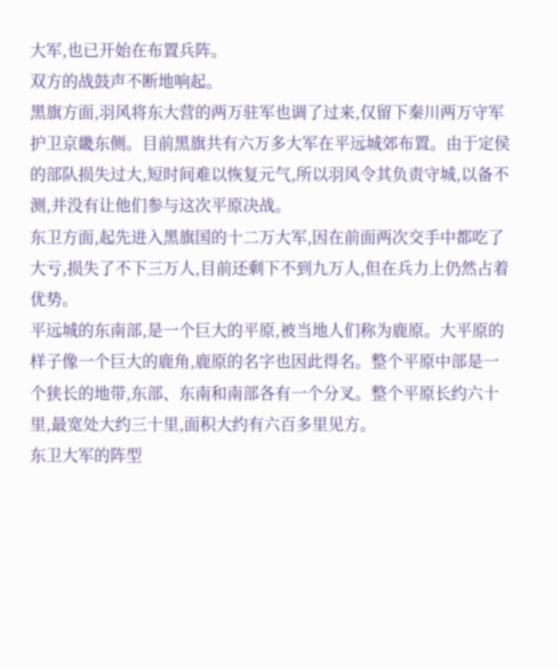大军,也已开始在布置兵阵。
双方的战鼓声不断地响起。
黑旗方面,羽风将东大营的两万驻军也调了过来,仅留下秦川两万守军护卫京畿东侧。目前黑旗共有六万多大军在平远城郊布置。由于定侯的部队损失过大,短时间难以恢复元气,所以羽风令其负责守城,以备不测,并没有让他们参与这次平原决战。
东卫方面,起先进入黑旗国的十二万大军,因在前面两次交手中都吃了大亏,损失了不下三万人,目前还剩下不到九万人,但在兵力上仍然占着优势。
平远城的东南部,是一个巨大的平原,被当地人们称为鹿原。大平原的样子像一个巨大的鹿角,鹿原的名字也因此得名。整个平原中部是一个狭长的地带,东部、东南和南部各有一个分叉。整个平原长约六十里,最宽处大约三十里,面积大约有六百多里见方。
东卫大军的阵型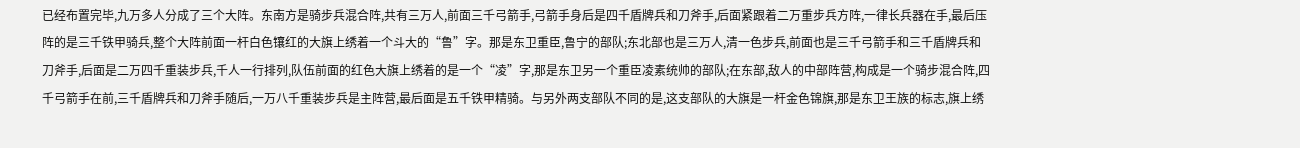已经布置完毕,九万多人分成了三个大阵。东南方是骑步兵混合阵,共有三万人,前面三千弓箭手,弓箭手身后是四千盾牌兵和刀斧手,后面紧跟着二万重步兵方阵,一律长兵器在手,最后压阵的是三千铁甲骑兵,整个大阵前面一杆白色镶红的大旗上绣着一个斗大的“鲁”字。那是东卫重臣,鲁宁的部队;东北部也是三万人,清一色步兵,前面也是三千弓箭手和三千盾牌兵和刀斧手,后面是二万四千重装步兵,千人一行排列,队伍前面的红色大旗上绣着的是一个“凌”字,那是东卫另一个重臣凌素统帅的部队;在东部,敌人的中部阵营,构成是一个骑步混合阵,四千弓箭手在前,三千盾牌兵和刀斧手随后,一万八千重装步兵是主阵营,最后面是五千铁甲精骑。与另外两支部队不同的是,这支部队的大旗是一杆金色锦旗,那是东卫王族的标志,旗上绣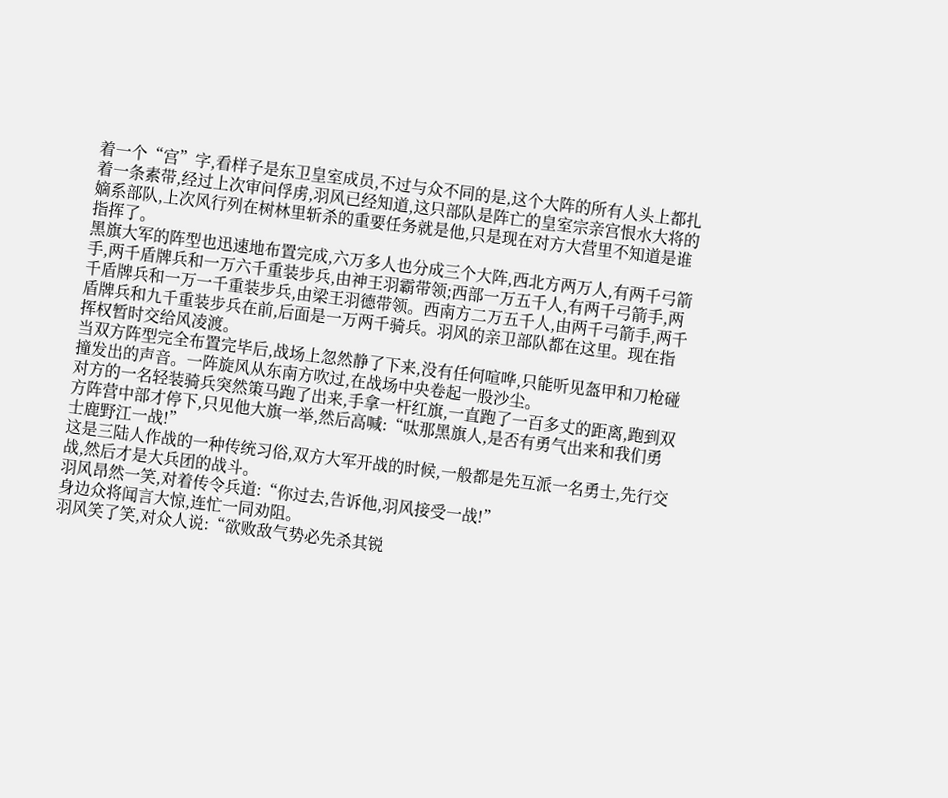着一个“宫”字,看样子是东卫皇室成员,不过与众不同的是,这个大阵的所有人头上都扎着一条素带,经过上次审问俘虏,羽风已经知道,这只部队是阵亡的皇室宗亲宫恨水大将的嫡系部队,上次风行列在树林里斩杀的重要任务就是他,只是现在对方大营里不知道是谁指挥了。
黑旗大军的阵型也迅速地布置完成,六万多人也分成三个大阵,西北方两万人,有两千弓箭手,两千盾牌兵和一万六千重装步兵,由神王羽霸带领;西部一万五千人,有两千弓箭手,两千盾牌兵和一万一千重装步兵,由梁王羽德带领。西南方二万五千人,由两千弓箭手,两千盾牌兵和九千重装步兵在前,后面是一万两千骑兵。羽风的亲卫部队都在这里。现在指挥权暂时交给风凌渡。
当双方阵型完全布置完毕后,战场上忽然静了下来,没有任何喧哗,只能听见盔甲和刀枪碰撞发出的声音。一阵旋风从东南方吹过,在战场中央卷起一股沙尘。
对方的一名轻装骑兵突然策马跑了出来,手拿一杆红旗,一直跑了一百多丈的距离,跑到双方阵营中部才停下,只见他大旗一举,然后高喊:“呔那黑旗人,是否有勇气出来和我们勇士鹿野江一战!”
这是三陆人作战的一种传统习俗,双方大军开战的时候,一般都是先互派一名勇士,先行交战,然后才是大兵团的战斗。
羽风昂然一笑,对着传令兵道:“你过去,告诉他,羽风接受一战!”
身边众将闻言大惊,连忙一同劝阻。
羽风笑了笑,对众人说:“欲败敌气势必先杀其锐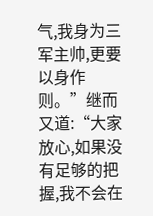气,我身为三军主帅,更要以身作则。”继而又道:“大家放心,如果没有足够的把握,我不会在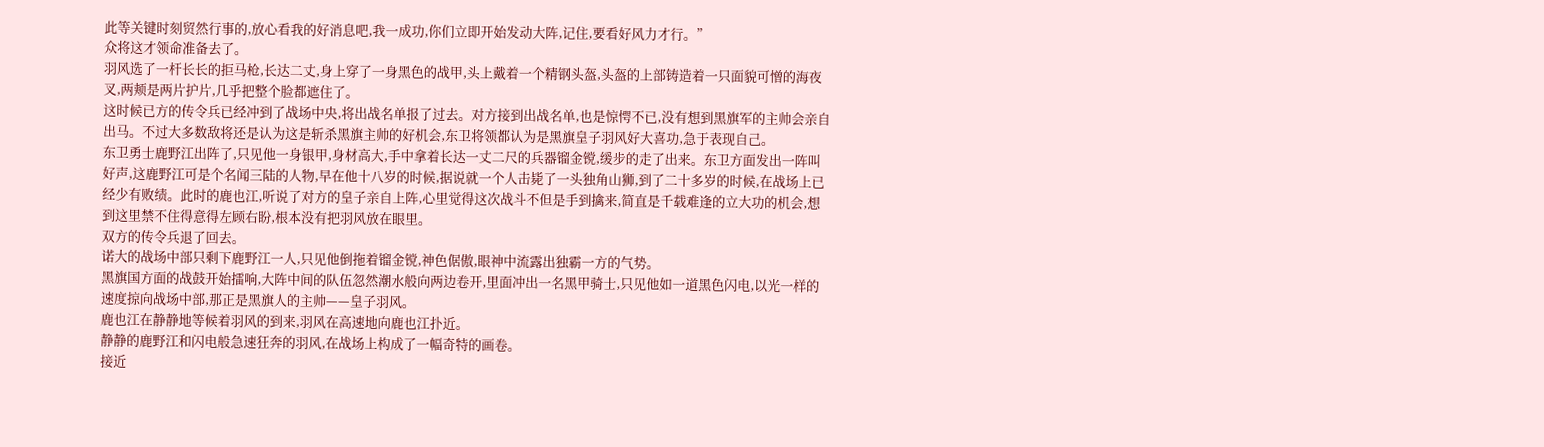此等关键时刻贸然行事的,放心看我的好消息吧,我一成功,你们立即开始发动大阵,记住,要看好风力才行。”
众将这才领命准备去了。
羽风选了一杆长长的拒马枪,长达二丈,身上穿了一身黑色的战甲,头上戴着一个精钢头盔,头盔的上部铸造着一只面貌可憎的海夜叉,两颊是两片护片,几乎把整个脸都遮住了。
这时候已方的传令兵已经冲到了战场中央,将出战名单报了过去。对方接到出战名单,也是惊愕不已,没有想到黑旗军的主帅会亲自出马。不过大多数敌将还是认为这是斩杀黑旗主帅的好机会,东卫将领都认为是黑旗皇子羽风好大喜功,急于表现自己。
东卫勇士鹿野江出阵了,只见他一身银甲,身材高大,手中拿着长达一丈二尺的兵器镏金镋,缓步的走了出来。东卫方面发出一阵叫好声,这鹿野江可是个名闻三陆的人物,早在他十八岁的时候,据说就一个人击毙了一头独角山狮,到了二十多岁的时候,在战场上已经少有败绩。此时的鹿也江,听说了对方的皇子亲自上阵,心里觉得这次战斗不但是手到擒来,简直是千载难逢的立大功的机会,想到这里禁不住得意得左顾右盼,根本没有把羽风放在眼里。
双方的传令兵退了回去。
诺大的战场中部只剩下鹿野江一人,只见他倒拖着镏金镋,神色倨傲,眼神中流露出独霸一方的气势。
黑旗国方面的战鼓开始擂响,大阵中间的队伍忽然潮水般向两边卷开,里面冲出一名黑甲骑士,只见他如一道黑色闪电,以光一样的速度掠向战场中部,那正是黑旗人的主帅——皇子羽风。
鹿也江在静静地等候着羽风的到来,羽风在高速地向鹿也江扑近。
静静的鹿野江和闪电般急速狂奔的羽风,在战场上构成了一幅奇特的画卷。
接近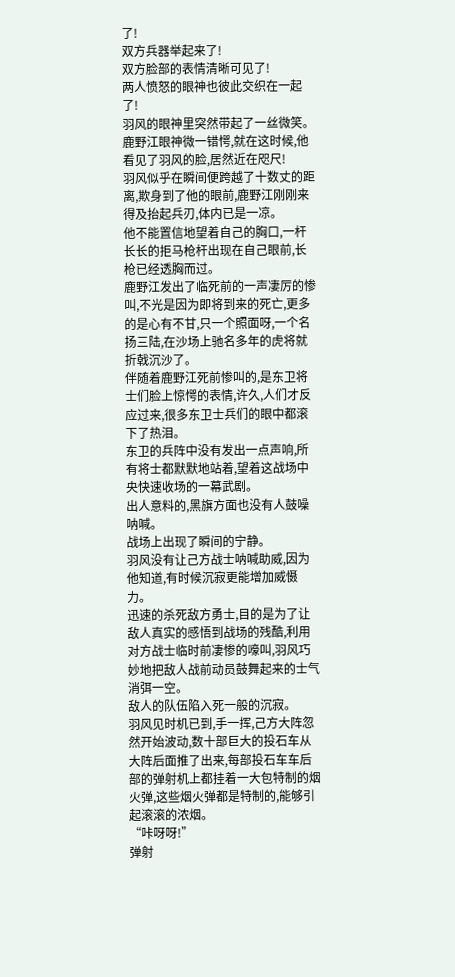了!
双方兵器举起来了!
双方脸部的表情清晰可见了!
两人愤怒的眼神也彼此交织在一起了!
羽风的眼神里突然带起了一丝微笑。
鹿野江眼神微一错愕,就在这时候,他看见了羽风的脸,居然近在咫尺!
羽风似乎在瞬间便跨越了十数丈的距离,欺身到了他的眼前,鹿野江刚刚来得及抬起兵刃,体内已是一凉。
他不能置信地望着自己的胸口,一杆长长的拒马枪杆出现在自己眼前,长枪已经透胸而过。
鹿野江发出了临死前的一声凄厉的惨叫,不光是因为即将到来的死亡,更多的是心有不甘,只一个照面呀,一个名扬三陆,在沙场上驰名多年的虎将就折戟沉沙了。
伴随着鹿野江死前惨叫的,是东卫将士们脸上惊愕的表情,许久,人们才反应过来,很多东卫士兵们的眼中都滚下了热泪。
东卫的兵阵中没有发出一点声响,所有将士都默默地站着,望着这战场中央快速收场的一幕武剧。
出人意料的,黑旗方面也没有人鼓噪呐喊。
战场上出现了瞬间的宁静。
羽风没有让己方战士呐喊助威,因为他知道,有时候沉寂更能增加威慑力。
迅速的杀死敌方勇士,目的是为了让敌人真实的感悟到战场的残酷,利用对方战士临时前凄惨的嚎叫,羽风巧妙地把敌人战前动员鼓舞起来的士气消弭一空。
敌人的队伍陷入死一般的沉寂。
羽风见时机已到,手一挥,己方大阵忽然开始波动,数十部巨大的投石车从大阵后面推了出来,每部投石车车后部的弹射机上都挂着一大包特制的烟火弹,这些烟火弹都是特制的,能够引起滚滚的浓烟。
“咔呀呀!”
弹射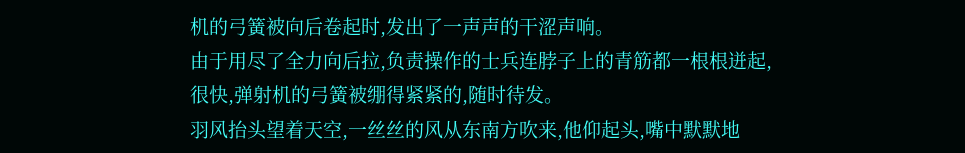机的弓簧被向后卷起时,发出了一声声的干涩声响。
由于用尽了全力向后拉,负责操作的士兵连脖子上的青筋都一根根迸起,很快,弹射机的弓簧被绷得紧紧的,随时待发。
羽风抬头望着天空,一丝丝的风从东南方吹来,他仰起头,嘴中默默地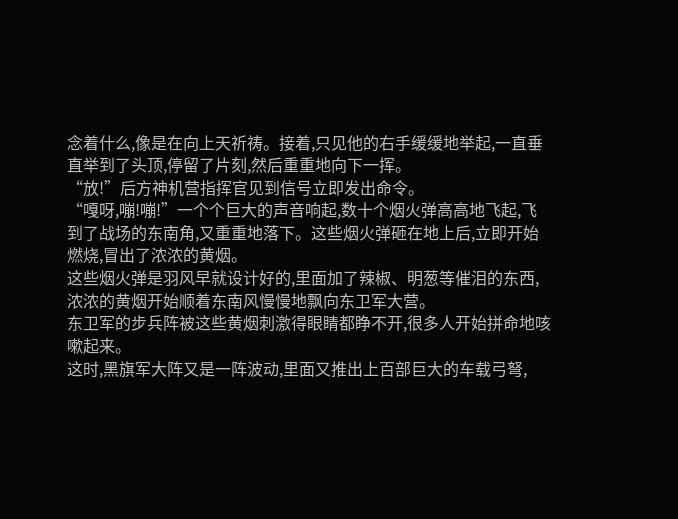念着什么,像是在向上天祈祷。接着,只见他的右手缓缓地举起,一直垂直举到了头顶,停留了片刻,然后重重地向下一挥。
“放!”后方神机营指挥官见到信号立即发出命令。
“嘎呀,嘣!嘣!”一个个巨大的声音响起,数十个烟火弹高高地飞起,飞到了战场的东南角,又重重地落下。这些烟火弹砸在地上后,立即开始燃烧,冒出了浓浓的黄烟。
这些烟火弹是羽风早就设计好的,里面加了辣椒、明葱等催泪的东西,浓浓的黄烟开始顺着东南风慢慢地飘向东卫军大营。
东卫军的步兵阵被这些黄烟刺激得眼睛都睁不开,很多人开始拼命地咳嗽起来。
这时,黑旗军大阵又是一阵波动,里面又推出上百部巨大的车载弓弩,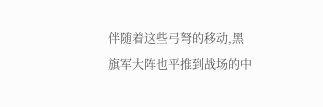伴随着这些弓弩的移动,黑旗军大阵也平推到战场的中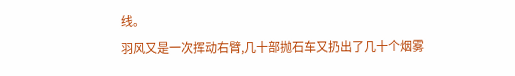线。
羽风又是一次挥动右臂,几十部抛石车又扔出了几十个烟雾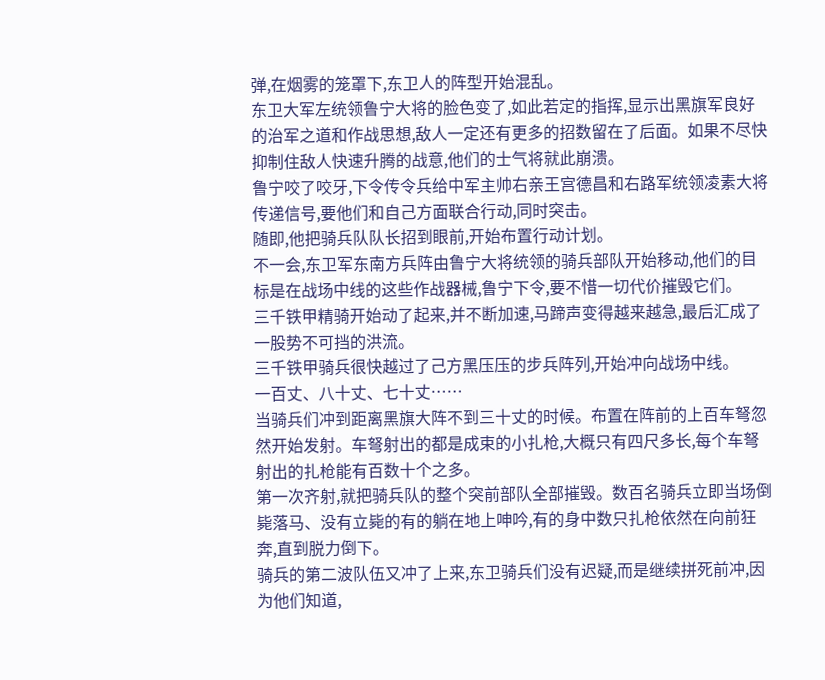弹,在烟雾的笼罩下,东卫人的阵型开始混乱。
东卫大军左统领鲁宁大将的脸色变了,如此若定的指挥,显示出黑旗军良好的治军之道和作战思想,敌人一定还有更多的招数留在了后面。如果不尽快抑制住敌人快速升腾的战意,他们的士气将就此崩溃。
鲁宁咬了咬牙,下令传令兵给中军主帅右亲王宫德昌和右路军统领凌素大将传递信号,要他们和自己方面联合行动,同时突击。
随即,他把骑兵队队长招到眼前,开始布置行动计划。
不一会,东卫军东南方兵阵由鲁宁大将统领的骑兵部队开始移动,他们的目标是在战场中线的这些作战器械,鲁宁下令,要不惜一切代价摧毁它们。
三千铁甲精骑开始动了起来,并不断加速,马蹄声变得越来越急,最后汇成了一股势不可挡的洪流。
三千铁甲骑兵很快越过了己方黑压压的步兵阵列,开始冲向战场中线。
一百丈、八十丈、七十丈……
当骑兵们冲到距离黑旗大阵不到三十丈的时候。布置在阵前的上百车弩忽然开始发射。车弩射出的都是成束的小扎枪,大概只有四尺多长,每个车弩射出的扎枪能有百数十个之多。
第一次齐射,就把骑兵队的整个突前部队全部摧毁。数百名骑兵立即当场倒毙落马、没有立毙的有的躺在地上呻吟,有的身中数只扎枪依然在向前狂奔,直到脱力倒下。
骑兵的第二波队伍又冲了上来,东卫骑兵们没有迟疑,而是继续拼死前冲,因为他们知道,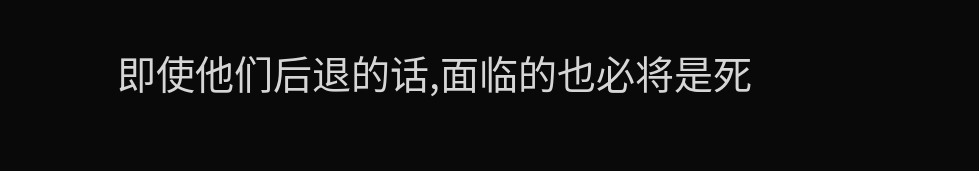即使他们后退的话,面临的也必将是死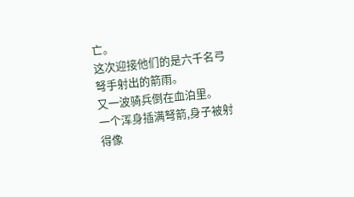亡。
这次迎接他们的是六千名弓弩手射出的箭雨。
又一波骑兵倒在血泊里。
一个浑身插满弩箭,身子被射得像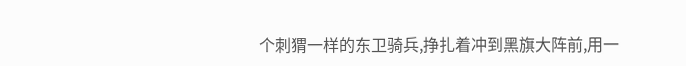个刺猬一样的东卫骑兵,挣扎着冲到黑旗大阵前,用一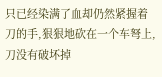只已经染满了血却仍然紧握着刀的手,狠狠地砍在一个车弩上,刀没有破坏掉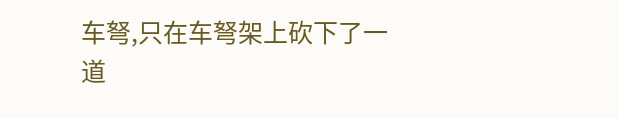车弩,只在车弩架上砍下了一道